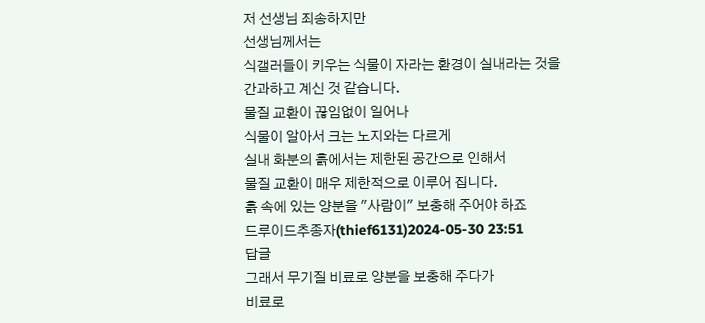저 선생님 죄송하지만
선생님께서는
식갤러들이 키우는 식물이 자라는 환경이 실내라는 것을
간과하고 계신 것 같습니다.
물질 교환이 끊임없이 일어나
식물이 알아서 크는 노지와는 다르게
실내 화분의 흙에서는 제한된 공간으로 인해서
물질 교환이 매우 제한적으로 이루어 집니다.
흙 속에 있는 양분을 "사람이" 보충해 주어야 하죠
드루이드추종자(thief6131)2024-05-30 23:51
답글
그래서 무기질 비료로 양분을 보충해 주다가
비료로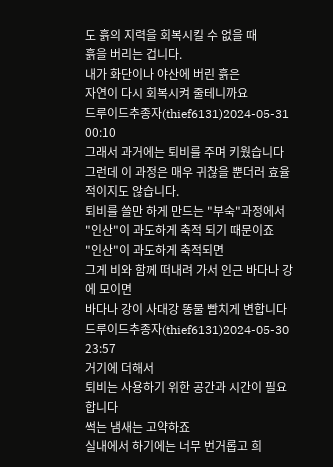도 흙의 지력을 회복시킬 수 없을 때
흙을 버리는 겁니다.
내가 화단이나 야산에 버린 흙은
자연이 다시 회복시켜 줄테니까요
드루이드추종자(thief6131)2024-05-31 00:10
그래서 과거에는 퇴비를 주며 키웠습니다
그런데 이 과정은 매우 귀찮을 뿐더러 효율적이지도 않습니다.
퇴비를 쓸만 하게 만드는 "부숙"과정에서
"인산"이 과도하게 축적 되기 때문이죠
"인산"이 과도하게 축적되면
그게 비와 함께 떠내려 가서 인근 바다나 강에 모이면
바다나 강이 사대강 똥물 빰치게 변합니다
드루이드추종자(thief6131)2024-05-30 23:57
거기에 더해서
퇴비는 사용하기 위한 공간과 시간이 필요합니다
썩는 냄새는 고약하죠
실내에서 하기에는 너무 번거롭고 희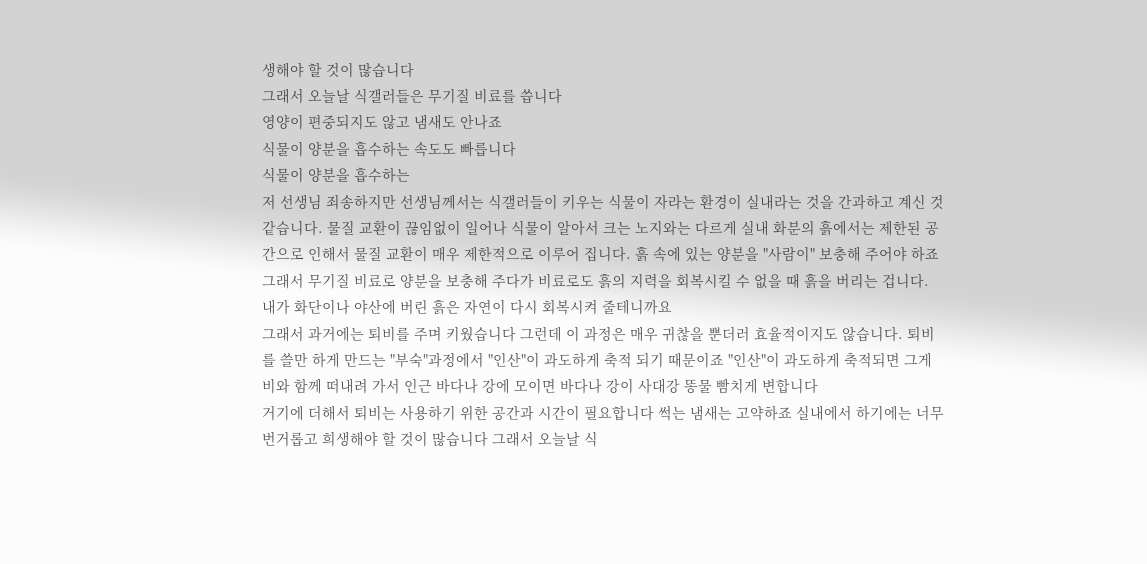생해야 할 것이 많습니다
그래서 오늘날 식갤러들은 무기질 비료를 씁니다
영양이 편중되지도 않고 냄새도 안나죠
식물이 양분을 흡수하는 속도도 빠릅니다
식물이 양분을 흡수하는
저 선생님 죄송하지만 선생님께서는 식갤러들이 키우는 식물이 자라는 환경이 실내라는 것을 간과하고 계신 것 같습니다. 물질 교환이 끊임없이 일어나 식물이 알아서 크는 노지와는 다르게 실내 화분의 흙에서는 제한된 공간으로 인해서 물질 교환이 매우 제한적으로 이루어 집니다. 흙 속에 있는 양분을 "사람이" 보충해 주어야 하죠
그래서 무기질 비료로 양분을 보충해 주다가 비료로도 흙의 지력을 회복시킬 수 없을 때 흙을 버리는 겁니다. 내가 화단이나 야산에 버린 흙은 자연이 다시 회복시켜 줄테니까요
그래서 과거에는 퇴비를 주며 키웠습니다 그런데 이 과정은 매우 귀찮을 뿐더러 효율적이지도 않습니다. 퇴비를 쓸만 하게 만드는 "부숙"과정에서 "인산"이 과도하게 축적 되기 때문이죠 "인산"이 과도하게 축적되면 그게 비와 함께 떠내려 가서 인근 바다나 강에 모이면 바다나 강이 사대강 똥물 빰치게 변합니다
거기에 더해서 퇴비는 사용하기 위한 공간과 시간이 필요합니다 썩는 냄새는 고약하죠 실내에서 하기에는 너무 번거롭고 희생해야 할 것이 많습니다 그래서 오늘날 식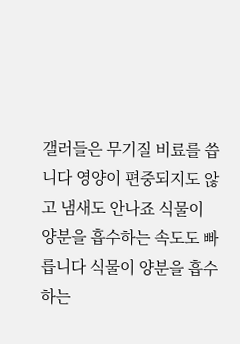갤러들은 무기질 비료를 씁니다 영양이 편중되지도 않고 냄새도 안나죠 식물이 양분을 흡수하는 속도도 빠릅니다 식물이 양분을 흡수하는